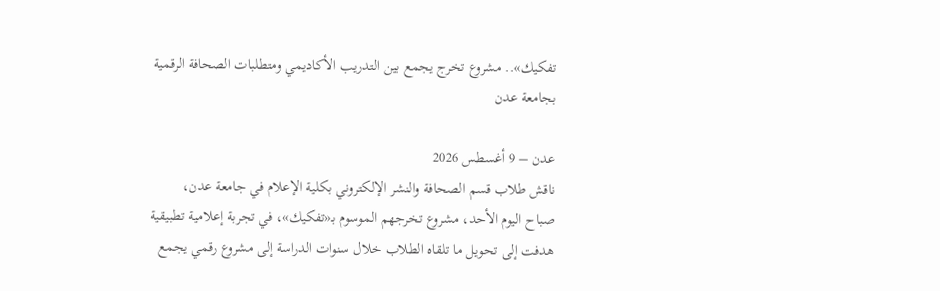تفكيك».. مشروع تخرج يجمع بين التدريب الأكاديمي ومتطلبات الصحافة الرقمية بجامعة عدن

عدن – 9 أغسطس 2026
ناقش طلاب قسم الصحافة والنشر الإلكتروني بكلية الإعلام في جامعة عدن، صباح اليوم الأحد، مشروع تخرجهم الموسوم بـ«تفكيك»، في تجربة إعلامية تطبيقية هدفت إلى تحويل ما تلقاه الطلاب خلال سنوات الدراسة إلى مشروع رقمي يجمع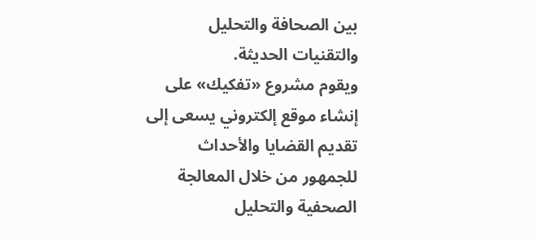بين الصحافة والتحليل والتقنيات الحديثة.
ويقوم مشروع «تفكيك» على إنشاء موقع إلكتروني يسعى إلى تقديم القضايا والأحداث للجمهور من خلال المعالجة الصحفية والتحليل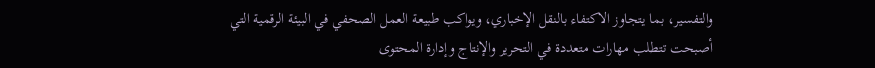والتفسير، بما يتجاوز الاكتفاء بالنقل الإخباري، ويواكب طبيعة العمل الصحفي في البيئة الرقمية التي أصبحت تتطلب مهارات متعددة في التحرير والإنتاج وإدارة المحتوى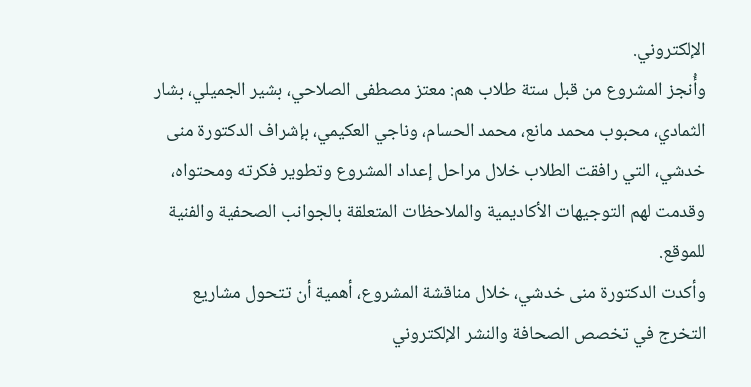الإلكتروني.
وأُنجز المشروع من قبل ستة طلاب هم: معتز مصطفى الصلاحي، بشير الجميلي، بشار الثمادي، محبوب محمد مانع، محمد الحسام، وناجي العكيمي، بإشراف الدكتورة منى خدشي، التي رافقت الطلاب خلال مراحل إعداد المشروع وتطوير فكرته ومحتواه، وقدمت لهم التوجيهات الأكاديمية والملاحظات المتعلقة بالجوانب الصحفية والفنية للموقع.
وأكدت الدكتورة منى خدشي، خلال مناقشة المشروع، أهمية أن تتحول مشاريع التخرج في تخصص الصحافة والنشر الإلكتروني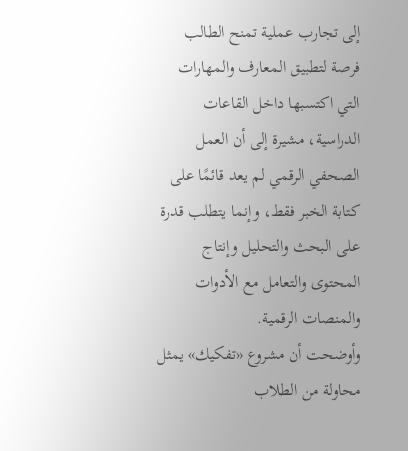إلى تجارب عملية تمنح الطالب فرصة لتطبيق المعارف والمهارات التي اكتسبها داخل القاعات الدراسية، مشيرة إلى أن العمل الصحفي الرقمي لم يعد قائمًا على كتابة الخبر فقط، وإنما يتطلب قدرة على البحث والتحليل وإنتاج المحتوى والتعامل مع الأدوات والمنصات الرقمية.
وأوضحت أن مشروع «تفكيك» يمثل محاولة من الطلاب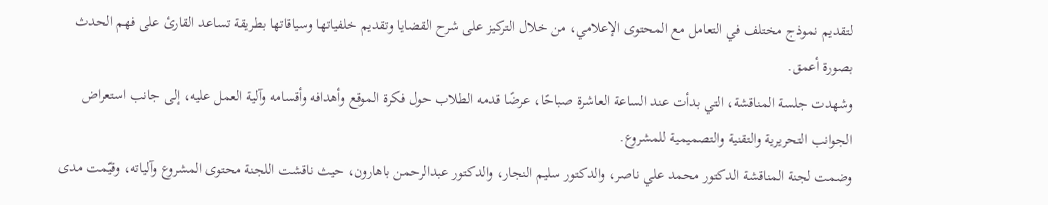لتقديم نموذج مختلف في التعامل مع المحتوى الإعلامي، من خلال التركيز على شرح القضايا وتقديم خلفياتها وسياقاتها بطريقة تساعد القارئ على فهم الحدث بصورة أعمق.
وشهدت جلسة المناقشة، التي بدأت عند الساعة العاشرة صباحًا، عرضًا قدمه الطلاب حول فكرة الموقع وأهدافه وأقسامه وآلية العمل عليه، إلى جانب استعراض الجوانب التحريرية والتقنية والتصميمية للمشروع.
وضمت لجنة المناقشة الدكتور محمد علي ناصر، والدكتور سليم النجار، والدكتور عبدالرحمن باهارون، حيث ناقشت اللجنة محتوى المشروع وآلياته، وقيّمت مدى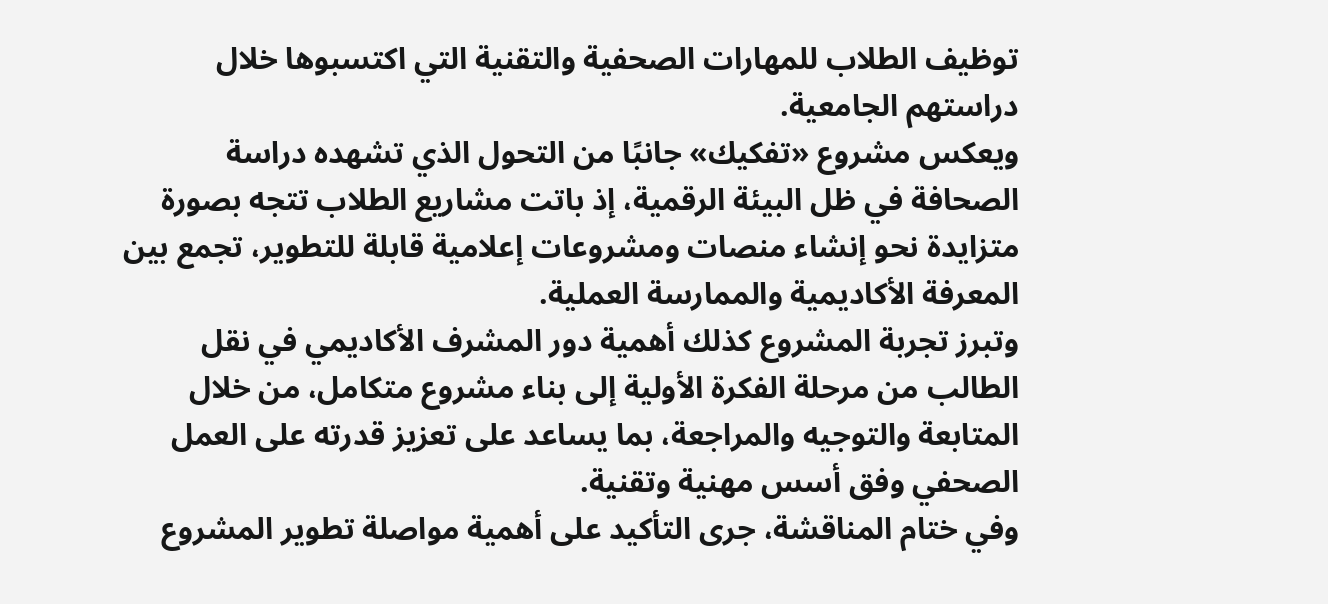توظيف الطلاب للمهارات الصحفية والتقنية التي اكتسبوها خلال دراستهم الجامعية.
ويعكس مشروع «تفكيك» جانبًا من التحول الذي تشهده دراسة الصحافة في ظل البيئة الرقمية، إذ باتت مشاريع الطلاب تتجه بصورة متزايدة نحو إنشاء منصات ومشروعات إعلامية قابلة للتطوير، تجمع بين المعرفة الأكاديمية والممارسة العملية.
وتبرز تجربة المشروع كذلك أهمية دور المشرف الأكاديمي في نقل الطالب من مرحلة الفكرة الأولية إلى بناء مشروع متكامل، من خلال المتابعة والتوجيه والمراجعة، بما يساعد على تعزيز قدرته على العمل الصحفي وفق أسس مهنية وتقنية.
وفي ختام المناقشة، جرى التأكيد على أهمية مواصلة تطوير المشروع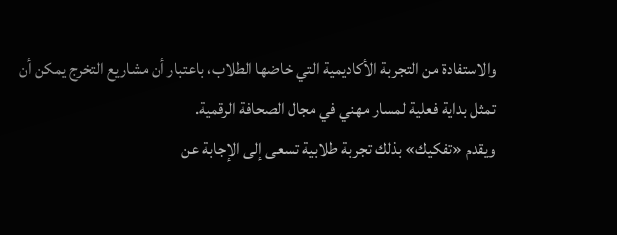والاستفادة من التجربة الأكاديمية التي خاضها الطلاب، باعتبار أن مشاريع التخرج يمكن أن تمثل بداية فعلية لمسار مهني في مجال الصحافة الرقمية.
ويقدم «تفكيك» بذلك تجربة طلابية تسعى إلى الإجابة عن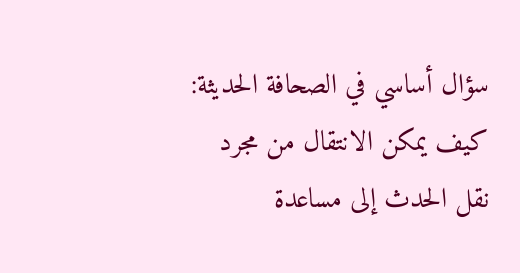سؤال أساسي في الصحافة الحديثة: كيف يمكن الانتقال من مجرد نقل الحدث إلى مساعدة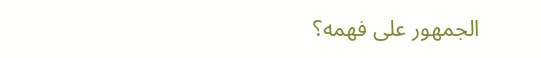الجمهور على فهمه؟